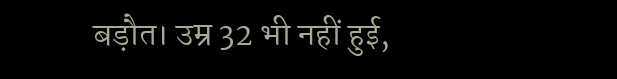बड़ौत। उम्र 32 भी नहीं हुई,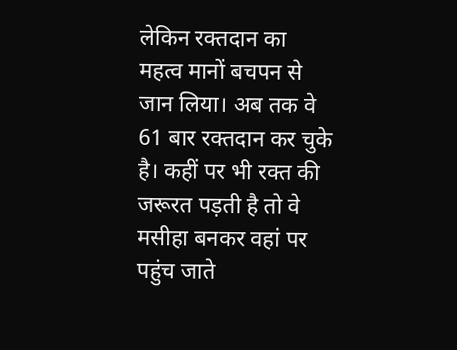लेकिन रक्तदान का महत्व मानों बचपन से जान लिया। अब तक वे 61 बार रक्तदान कर चुके है। कहीं पर भी रक्त की जरूरत पड़ती है तो वे मसीहा बनकर वहां पर पहुंच जाते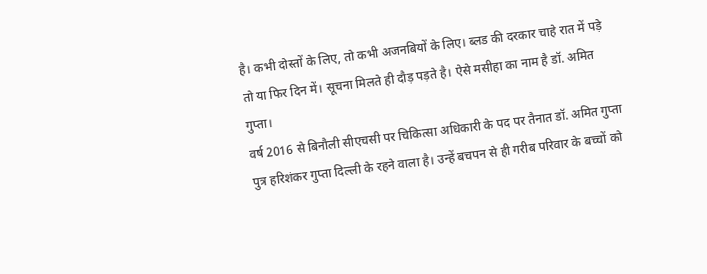है। कभी दोस्तों के लिए, तो कभी अजनबियों के लिए। ब्लड की दरकार चाहे रात में पड़े तो या फिर दिन में। सूचना मिलते ही दौड़ पड़ते है। ऐसे मसीहा का नाम है डॉ. अमित गुप्ता।
वर्ष 2016 से बिनौली सीएचसी पर चिकित्सा अधिकारी के पद पर तैनात डॉ. अमित गुप्ता पुत्र हरिशंकर गुप्ता दिल्ली के रहने वाला है। उन्हें बचपन से ही गरीब परिवार के बच्चों को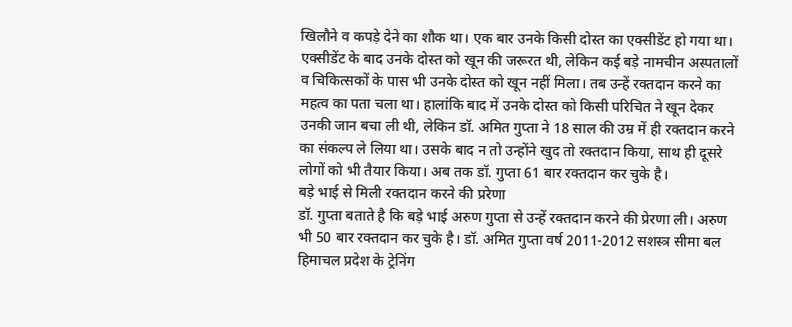खिलौने व कपड़े देने का शौक था। एक बार उनके किसी दोस्त का एक्सीडेंट हो गया था। एक्सीडेंट के बाद उनके दोस्त को खून की जरूरत थी, लेकिन कई बड़े नामचीन अस्पतालों व चिकित्सकों के पास भी उनके दोस्त को खून नहीं मिला। तब उन्हें रक्तदान करने का महत्व का पता चला था। हालांकि बाद में उनके दोस्त को किसी परिचित ने खून देकर उनकी जान बचा ली थी, लेकिन डॉ. अमित गुप्ता ने 18 साल की उम्र में ही रक्तदान करने का संकल्प ले लिया था। उसके बाद न तो उन्होंने खुद तो रक्तदान किया, साथ ही दूसरे लोगों को भी तैयार किया। अब तक डॉ. गुप्ता 61 बार रक्तदान कर चुके है।
बड़े भाई से मिली रक्तदान करने की प्ररेणा
डॉ. गुप्ता बताते है कि बड़े भाई अरुण गुप्ता से उन्हें रक्तदान करने की प्रेरणा ली। अरुण भी 50 बार रक्तदान कर चुके है। डॉ. अमित गुप्ता वर्ष 2011-2012 सशस्त्र सीमा बल हिमाचल प्रदेश के ट्रेनिंग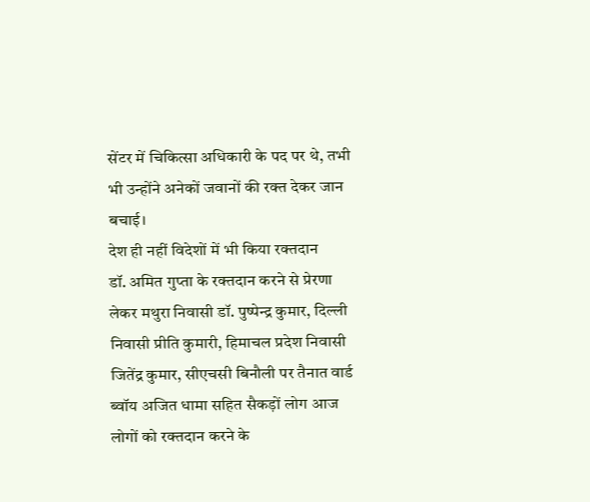सेंटर में चिकित्सा अधिकारी के पद पर थे, तभी भी उन्होंने अनेकों जवानों की रक्त देकर जान बचाई।
देश ही नहीं विदेशों में भी किया रक्तदान
डॉ. अमित गुप्ता के रक्तदान करने से प्रेरणा लेकर मथुरा निवासी डॉ. पुष्पेन्द्र कुमार, दिल्ली निवासी प्रीति कुमारी, हिमाचल प्रदेश निवासी जितेंद्र कुमार, सीएचसी बिनौली पर तैनात वार्ड ब्वॉय अजित धामा सहित सैकड़ों लोग आज लोगों को रक्तदान करने के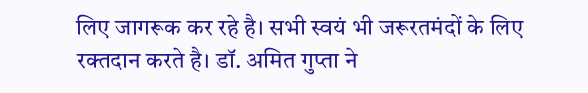लिए जागरूक कर रहे है। सभी स्वयं भी जरूरतमंदों के लिए रक्तदान करते है। डॉ. अमित गुप्ता ने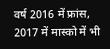वर्ष 2016 में फ्रांस, 2017 में मास्को में भी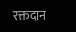रक्तदान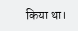किया था।